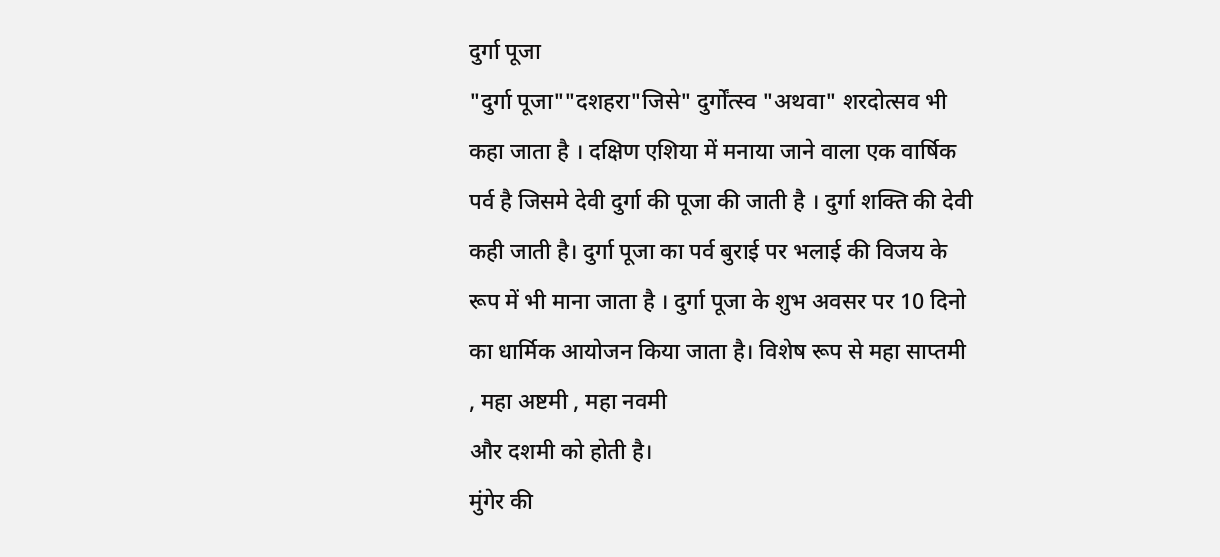दुर्गा पूजा
"दुर्गा पूजा""दशहरा"जिसे" दुर्गोंत्स्व "अथवा" शरदोत्सव भी कहा जाता है । दक्षिण एशिया में मनाया जाने वाला एक वार्षिक पर्व है जिसमे देवी दुर्गा की पूजा की जाती है । दुर्गा शक्ति की देवी कही जाती है। दुर्गा पूजा का पर्व बुराई पर भलाई की विजय के रूप में भी माना जाता है । दुर्गा पूजा के शुभ अवसर पर 10 दिनो का धार्मिक आयोजन किया जाता है। विशेष रूप से महा साप्तमी , महा अष्टमी , महा नवमी
और दशमी को होती है।
मुंगेर की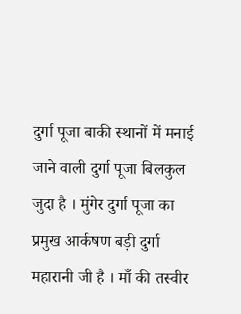दुर्गा पूजा बाकी स्थानों में मनाई जाने वाली दुर्गा पूजा बिलकुल जुदा है । मुंगेर दुर्गा पूजा का प्रमुख आर्कषण बड़ी दुर्गा महारानी जी है । माँ की तस्वीर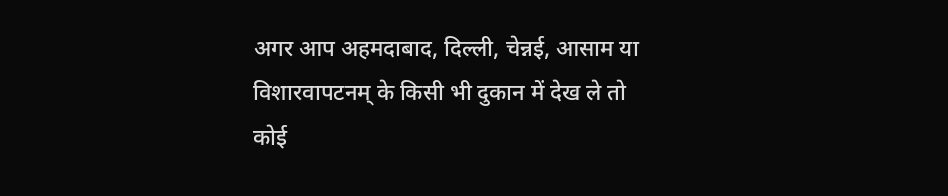अगर आप अहमदाबाद, दिल्ली, चेन्नई, आसाम या विशारवापटनम् के किसी भी दुकान में देख ले तो कोई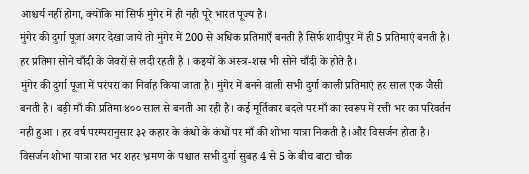आश्चर्य नहीं होगा, क्योंकि मां सिर्फ मुंगेर में ही नही पूरे भारत पूज्य है।
मुंगेर की दुर्गा पूजा अगर देखा जाये तो मुंगेर में 200 से अधिक प्रतिमाएँ बनती है सिर्फ शादीपुर में ही 5 प्रतिमाएं बनती है। हर प्रतिमा सोने चाँदी के जेवरों से लदी रहती है । कइयों के अस्त्र-शस्र भी सोने चाँदी के होते है।
मुंगेर की दुर्गा पूजा में परंपरा का निर्वाह किया जाता है। मुंगेर में बनने वाली सभी दुर्गा काली प्रतिमाएं हर साल एक जैसी बनती है। बड़ी माँ की प्रतिमा ४०० साल से बनती आ रही है। कई मूर्तिकार बदले पर माँ का स्वरूप में रत्ती भर का परिवर्तन नही हुआ । हर वर्ष परम्परानुसार ३२ कहार के कंधो के कंधों पर माँ की शोभा यात्रा निकती है।और विसर्जन होता है। विसर्जन शोभा यात्रा रात भर शहर भ्रमण के पश्चात सभी दुर्गा सुबह 4 से 5 के बीच बाटा चौक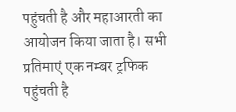पहुंचती है और महाआरती का आयोजन किया जाता है। सभी प्रतिमाएं एक नम्बर ट्रफिक पहुंचती है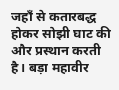जहाँ से कतारबद्ध होकर सोझी घाट की और प्रस्थान करती है। बड़ा महावीर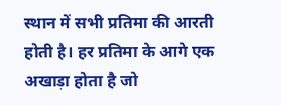स्थान में सभी प्रतिमा की आरती होती है। हर प्रतिमा के आगे एक अखाड़ा होता है जो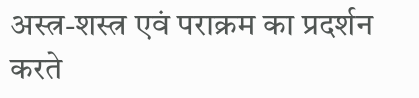अस्त्र-शस्त्र एवं पराक्रम का प्रदर्शन करते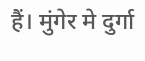हैं। मुंगेर मे दुर्गा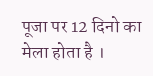पूजा पर 12 दिनो का मेला होता है ।